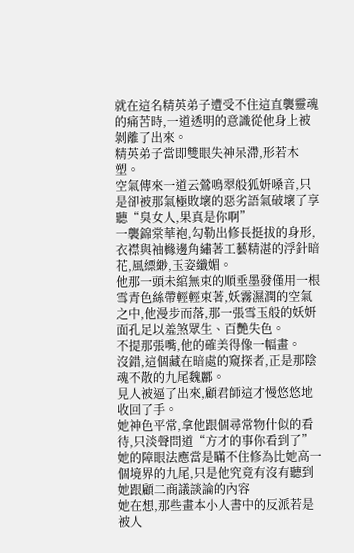就在這名精英弟子遭受不住這直襲靈魂的痛苦時,一道透明的意識從他身上被剝離了出來。
精英弟子當即雙眼失神呆滯,形若木塑。
空氣傳來一道云鶯鳴翠般狐妍嗓音,只是卻被那氣極敗壞的惡劣語氣破壞了享聽“臭女人,果真是你啊”
一襲錦棠華袍,勾勒出修長挺拔的身形,衣襟與袖櫞邊角繡著工藝精湛的浮針暗花,風縹緲,玉姿纖媚。
他那一頭未綰無束的順垂墨發僅用一根雪青色絲帶輕輕束著,妖霧濕潤的空氣之中,他漫步而落,那一張雪玉般的妖妍面孔足以羞煞眾生、百艷失色。
不提那張嘴,他的確美得像一幅畫。
沒錯,這個藏在暗處的窺探者,正是那陰魂不散的九尾魏酈。
見人被逼了出來,顧君師這才慢悠悠地收回了手。
她神色平常,拿他跟個尋常物什似的看待,只淡聲問道“方才的事你看到了”
她的障眼法應當是瞞不住修為比她高一個境界的九尾,只是他究竟有沒有聽到她跟顧二商議談論的內容
她在想,那些畫本小人書中的反派若是被人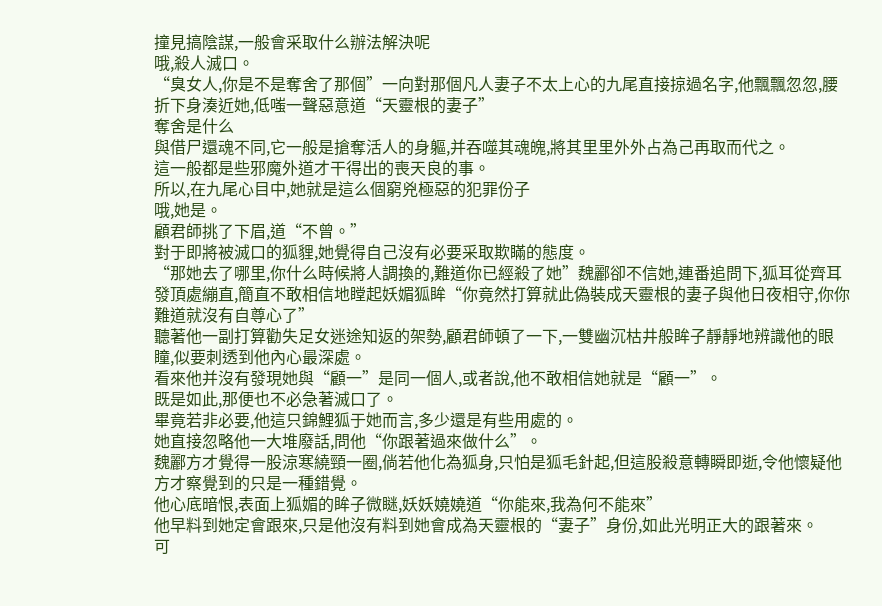撞見搞陰謀,一般會采取什么辦法解決呢
哦,殺人滅口。
“臭女人,你是不是奪舍了那個”一向對那個凡人妻子不太上心的九尾直接掠過名字,他飄飄忽忽,腰折下身湊近她,低嗤一聲惡意道“天靈根的妻子”
奪舍是什么
與借尸還魂不同,它一般是搶奪活人的身軀,并吞噬其魂魄,將其里里外外占為己再取而代之。
這一般都是些邪魔外道才干得出的喪天良的事。
所以,在九尾心目中,她就是這么個窮兇極惡的犯罪份子
哦,她是。
顧君師挑了下眉,道“不曾。”
對于即將被滅口的狐貍,她覺得自己沒有必要采取欺瞞的態度。
“那她去了哪里,你什么時候將人調換的,難道你已經殺了她”魏酈卻不信她,連番追問下,狐耳從齊耳發頂處繃直,簡直不敢相信地瞠起妖媚狐眸“你竟然打算就此偽裝成天靈根的妻子與他日夜相守,你你難道就沒有自尊心了”
聽著他一副打算勸失足女迷途知返的架勢,顧君師頓了一下,一雙幽沉枯井般眸子靜靜地辨識他的眼瞳,似要刺透到他內心最深處。
看來他并沒有發現她與“顧一”是同一個人,或者說,他不敢相信她就是“顧一”。
既是如此,那便也不必急著滅口了。
畢竟若非必要,他這只錦鯉狐于她而言,多少還是有些用處的。
她直接忽略他一大堆廢話,問他“你跟著過來做什么”。
魏酈方才覺得一股涼寒繞頸一圈,倘若他化為狐身,只怕是狐毛針起,但這股殺意轉瞬即逝,令他懷疑他方才察覺到的只是一種錯覺。
他心底暗恨,表面上狐媚的眸子微瞇,妖妖嬈嬈道“你能來,我為何不能來”
他早料到她定會跟來,只是他沒有料到她會成為天靈根的“妻子”身份,如此光明正大的跟著來。
可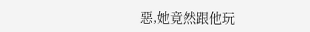惡,她竟然跟他玩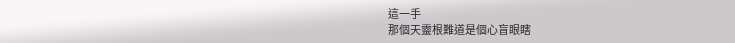這一手
那個天靈根難道是個心盲眼瞎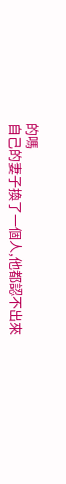的嗎
自己的妻子換了一個人,他都認不出來